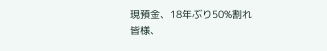現預金、18年ぶり50%割れ
皆様、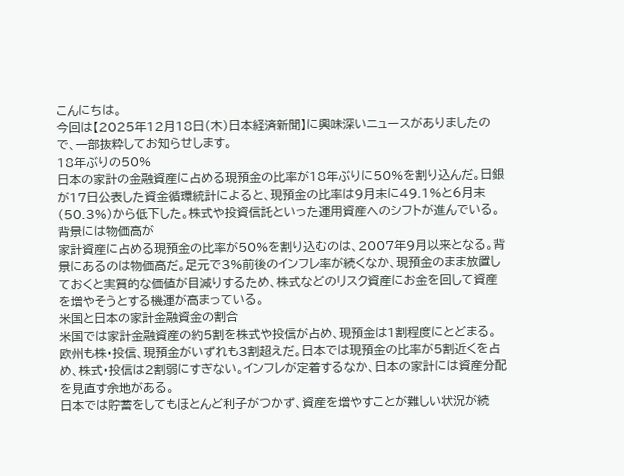こんにちは。
今回は【2025年12月18日(木)日本経済新聞】に興味深いニュースがありましたので、一部抜粋してお知らせします。
18年ぶりの50%
日本の家計の金融資産に占める現預金の比率が18年ぶりに50%を割り込んだ。日銀が17日公表した資金循環統計によると、現預金の比率は9月末に49.1%と6月末(50.3%)から低下した。株式や投資信託といった運用資産へのシフトが進んでいる。
背景には物価高が
家計資産に占める現預金の比率が50%を割り込むのは、2007年9月以来となる。背景にあるのは物価高だ。足元で3%前後のインフレ率が続くなか、現預金のまま放置しておくと実質的な価値が目減りするため、株式などのリスク資産にお金を回して資産を増やそうとする機運が高まっている。
米国と日本の家計金融資金の割合
米国では家計金融資産の約5割を株式や投信が占め、現預金は1割程度にとどまる。欧州も株・投信、現預金がいずれも3割超えだ。日本では現預金の比率が5割近くを占め、株式・投信は2割弱にすぎない。インフレが定着するなか、日本の家計には資産分配を見直す余地がある。
日本では貯蓄をしてもほとんど利子がつかず、資産を増やすことが難しい状況が続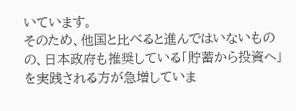いています。
そのため、他国と比べると進んではいないものの、日本政府も推奨している「貯蓄から投資へ」を実践される方が急増していま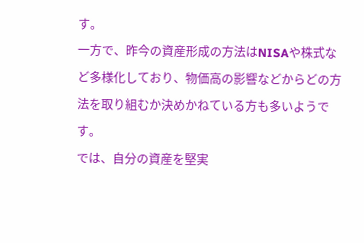す。
一方で、昨今の資産形成の方法はNISAや株式など多様化しており、物価高の影響などからどの方法を取り組むか決めかねている方も多いようです。
では、自分の資産を堅実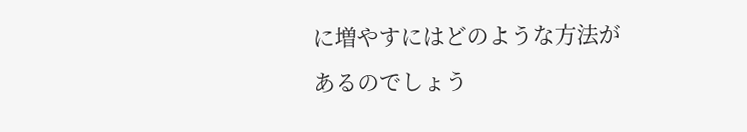に増やすにはどのような方法があるのでしょう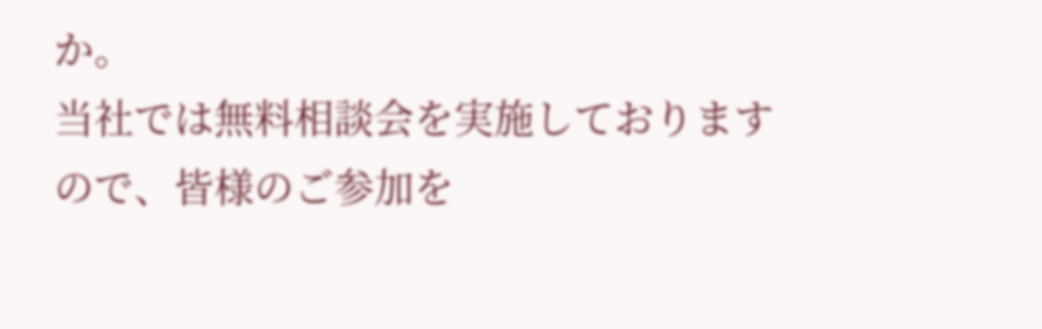か。
当社では無料相談会を実施しておりますので、皆様のご参加を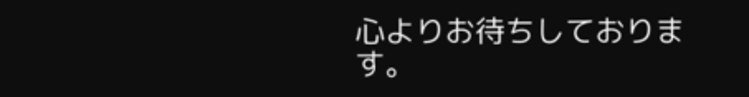心よりお待ちしております。